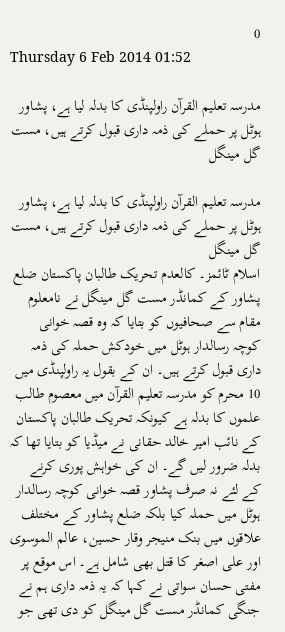0
Thursday 6 Feb 2014 01:52

مدرسہ تعلیم القرآن راولپنڈی کا بدلہ لیا ہے، پشاور ہوٹل پر حملے کی ذمہ داری قبول کرتے ہیں، مست گل مینگل

مدرسہ تعلیم القرآن راولپنڈی کا بدلہ لیا ہے، پشاور ہوٹل پر حملے کی ذمہ داری قبول کرتے ہیں، مست گل مینگل
اسلام ٹائمز۔ کالعدم تحریک طالبان پاکستان ضلع پشاور کے کمانڈر مست گل مینگل نے نامعلوم مقام سے صحافیوں کو بتایا کہ وہ قصہ خوانی کوچہ رسالدار ہوٹل میں خودکش حملہ کی ذمہ داری قبول کرتے ہیں۔ ان کے بقول یہ راولپنڈی میں 10 محرم کو مدرسہ تعلیم القرآن میں معصوم طالب علموں کا بدلہ ہے کیونکہ تحریک طالبان پاکستان کے نائب امیر خالد حقانی نے میڈیا کو بتایا تھا کہ بدلہ ضرور لیں گے۔ ان کی خواہش پوری کرنے کے لئے نہ صرف پشاور قصہ خوانی کوچہ رسالدار ہوٹل میں حملہ کیا بلکہ ضلع پشاور کے مختلف علاقوں میں بنک منیجر وقار حسین، عالم الموسوی اور علی اصغر کا قتل بھی شامل ہے۔ اس موقع پر مفتی حسان سواتی نے کہا کہ یہ ذمہ داری ہم نے جنگی کمانڈر مست گل مینگل کو دی تھی جو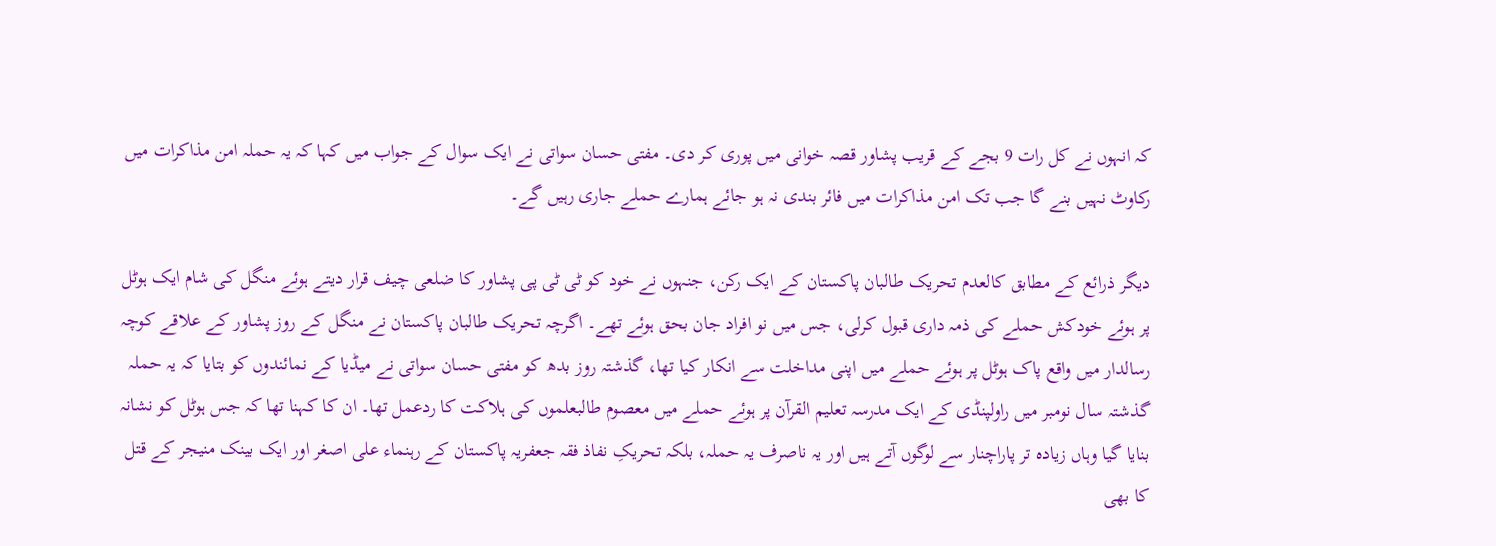کہ انہوں نے کل رات 9 بجے کے قریب پشاور قصہ خوانی میں پوری کر دی۔ مفتی حسان سواتی نے ایک سوال کے جواب میں کہا کہ یہ حملہ امن مذاکرات میں رکاوٹ نہیں بنے گا جب تک امن مذاکرات میں فائر بندی نہ ہو جائے ہمارے حملے جاری رہیں گے۔

دیگر ذرائع کے مطابق کالعدم تحریک طالبان پاکستان کے ایک رکن، جنہوں نے خود کو ٹی ٹی پی پشاور کا ضلعی چیف قرار دیتے ہوئے منگل کی شام ایک ہوٹل پر ہوئے خودکش حملے کی ذمہ داری قبول کرلی، جس میں نو افراد جان بحق ہوئے تھے۔ اگرچہ تحریک طالبان پاکستان نے منگل کے روز پشاور کے علاقے کوچہ رسالدار میں واقع پاک ہوٹل پر ہوئے حملے میں اپنی مداخلت سے انکار کیا تھا، گذشتہ روز بدھ کو مفتی حسان سواتی نے میڈیا کے نمائندوں کو بتایا کہ یہ حملہ گذشتہ سال نومبر میں راولپنڈی کے ایک مدرسہ تعلیم القرآن پر ہوئے حملے میں معصوم طالبعلموں کی ہلاکت کا ردعمل تھا۔ ان کا کہنا تھا کہ جس ہوٹل کو نشانہ بنایا گیا وہاں زیادہ تر پاراچنار سے لوگوں آتے ہیں اور یہ ناصرف یہ حملہ، بلکہ تحریکِ نفاذ فقہ جعفریہ پاکستان کے رہنماء علی اصغر اور ایک بینک منیجر کے قتل کا بھی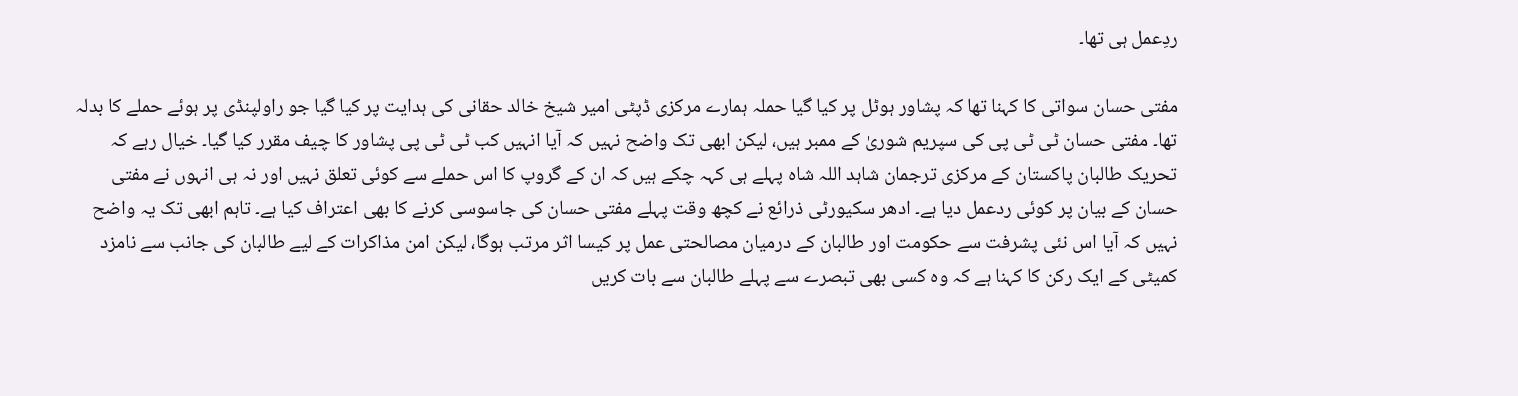ردِعمل ہی تھا۔

مفتی حسان سواتی کا کہنا تھا کہ پشاور ہوٹل پر کیا گیا حملہ ہمارے مرکزی ڈپٹی امیر شیخ خالد حقانی کی ہدایت پر کیا گیا جو راولپنڈی پر ہوئے حملے کا بدلہ تھا۔ مفتی حسان ٹی ٹی پی کی سپریم شوریٰ کے ممبر ہیں، لیکن ابھی تک واضح نہیں کہ آیا انہیں کب ٹی ٹی پی پشاور کا چیف مقرر کیا گیا۔ خیال رہے کہ تحریک طالبان پاکستان کے مرکزی ترجمان شاہد اللہ شاہ پہلے ہی کہہ چکے ہیں کہ ان کے گروپ کا اس حملے سے کوئی تعلق نہیں اور نہ ہی انہوں نے مفتی حسان کے بیان پر کوئی ردعمل دیا ہے۔ ادھر سکیورٹی ذرائع نے کچھ وقت پہلے مفتی حسان کی جاسوسی کرنے کا بھی اعتراف کیا ہے۔ تاہم ابھی تک یہ واضح نہیں کہ آیا اس نئی پشرفت سے حکومت اور طالبان کے درمیان مصالحتی عمل پر کیسا اثر مرتب ہوگا، لیکن امن مذاکرات کے لیے طالبان کی جانب سے نامزد کمیٹی کے ایک رکن کا کہنا ہے کہ وہ کسی بھی تبصرے سے پہلے طالبان سے بات کریں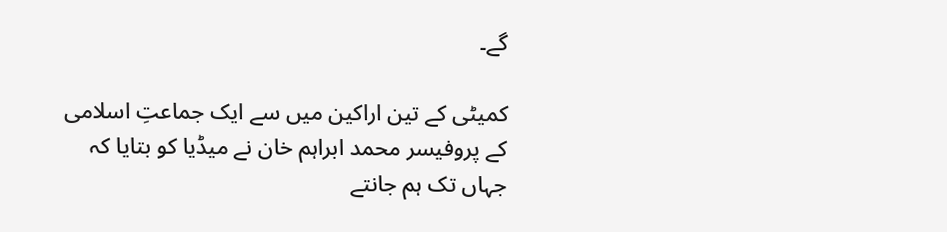گے۔

کمیٹی کے تین اراکین میں سے ایک جماعتِ اسلامی کے پروفیسر محمد ابراہم خان نے میڈیا کو بتایا کہ جہاں تک ہم جانتے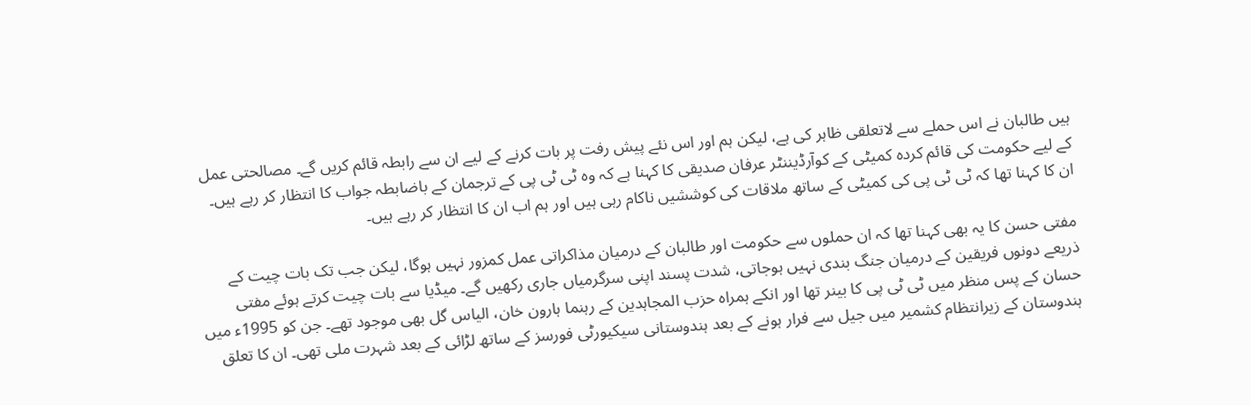ہیں طالبان نے اس حملے سے لاتعلقی ظاہر کی ہے، لیکن ہم اور اس نئے پیش رفت پر بات کرنے کے لیے ان سے رابطہ قائم کریں گے۔ مصالحتی عمل کے لیے حکومت کی قائم کردہ کمیٹی کے کوآرڈیننٹر عرفان صدیقی کا کہنا ہے کہ وہ ٹی ٹی پی کے ترجمان کے باضابطہ جواب کا انتظار کر رہے ہیں۔ ان کا کہنا تھا کہ ٹی ٹی پی کی کمیٹی کے ساتھ ملاقات کی کوششیں ناکام رہی ہیں اور ہم اب ان کا انتظار کر رہے ہیں۔

مفتی حسن کا یہ بھی کہنا تھا کہ ان حملوں سے حکومت اور طالبان کے درمیان مذاکراتی عمل کمزور نہیں ہوگا، لیکن جب تک بات چیت کے ذریعے دونوں فریقین کے درمیان جنگ بندی نہیں ہوجاتی، شدت پسند اپنی سرگرمیاں جاری رکھیں گے۔ میڈیا سے بات چیت کرتے ہوئے مفتی حسان کے پس منظر میں ٹی ٹی پی کا بینر تھا اور انکے ہمراہ حزب المجاہدین کے رہنما ہارون خان، الیاس گل بھی موجود تھے۔ جن کو 1995ء میں ہندوستان کے زیرانتظام کشمیر میں جیل سے فرار ہونے کے بعد ہندوستانی سیکیورٹی فورسز کے ساتھ لڑائی کے بعد شہرت ملی تھی۔ ان کا تعلق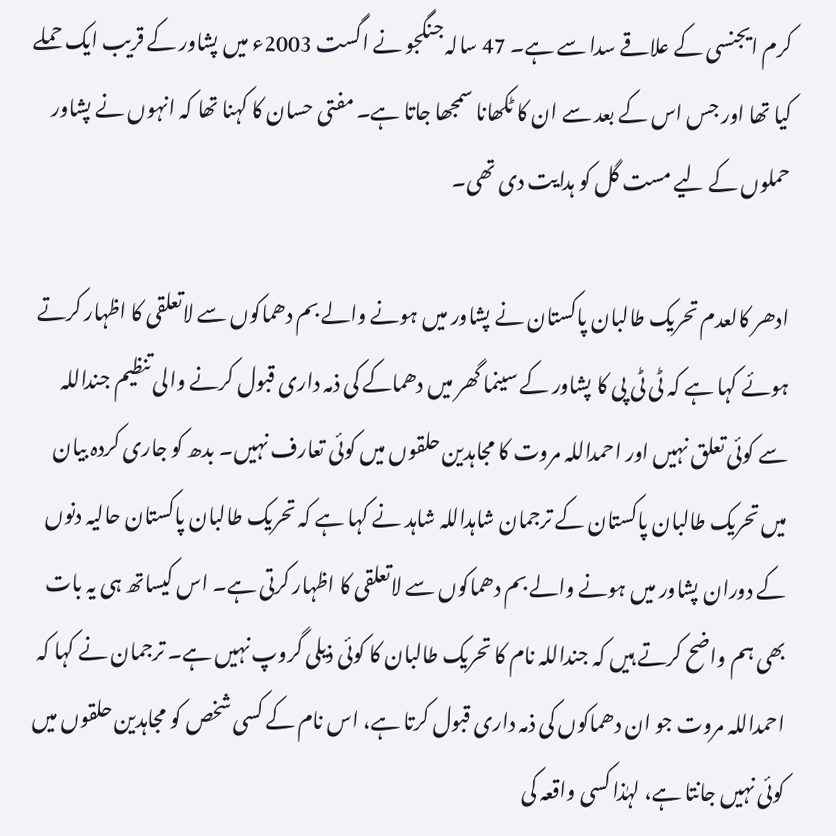کرم ایجنسی کے علاقے سدا سے ہے۔ 47 سالہ جنگجو نے اگست 2003ء میں پشاور کے قریب ایک حملے کیا تھا اور جس اس کے بعد سے ان کا ٹکھانا سمجھا جاتا ہے۔ مفتی حسان کا کہنا تھا کہ انہوں نے پشاور حملوں کے لیے مست گل کو ہدایت دی تھی۔

ادھر کالعدم تحریک طالبان پاکستان نے پشاور میں ہونے والے بم دھماکوں سے لاتعلقی کا اظہار کرتے ہوئے کہا ہے کہ ٹی ٹی پی کا پشاور کے سینما گھر میں دھماکے کی ذمہ داری قبول کرنے والی تنظیم جنداللہ سے کوئی تعلق نہیں اور احمداللہ مروت کا مجاہدین حلقوں میں کوئی تعارف نہیں۔ بدھ کو جاری کردہ بیان میں تحریک طالبان پاکستان کے ترجمان شاہداللہ شاہد نے کہا ہے کہ تحریک طالبان پاکستان حالیہ دنوں کے دوران پشاور میں ہونے والے بم دھماکوں سے لاتعلقی کا اظہار کرتی ہے۔ اس کیساتھ ہی یہ بات بھی ہم واضح کرتے ہیں کہ جنداللہ نام کا تحریک طالبان کا کوئی ذیلی گروپ نہیں ہے۔ ترجمان نے کہا کہ احمداللہ مروت جو ان دھماکوں کی ذمہ داری قبول کرتا ہے، اس نام کے کسی شخص کو مجاہدین حلقوں میں کوئی نہیں جانتا ہے، لہٰذا کسی واقعہ کی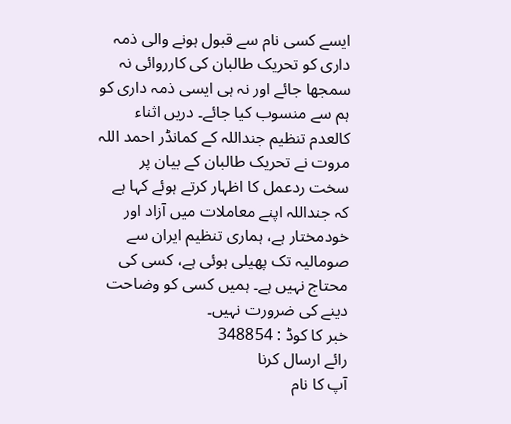ایسے کسی نام سے قبول ہونے والی ذمہ داری کو تحریک طالبان کی کارروائی نہ سمجھا جائے اور نہ ہی ایسی ذمہ داری کو ہم سے منسوب کیا جائے۔ دریں اثناء کالعدم تنظیم جنداللہ کے کمانڈر احمد اللہ مروت نے تحریک طالبان کے بیان پر سخت ردعمل کا اظہار کرتے ہوئے کہا ہے کہ جنداللہ اپنے معاملات میں آزاد اور خودمختار ہے، ہماری تنظیم ایران سے صومالیہ تک پھیلی ہوئی ہے، کسی کی محتاج نہیں ہے۔ ہمیں کسی کو وضاحت دینے کی ضرورت نہیں۔
خبر کا کوڈ : 348854
رائے ارسال کرنا
آپ کا نام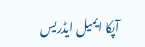آپکا ایمیل ایڈریس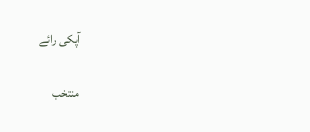آپکی رائے

منتخب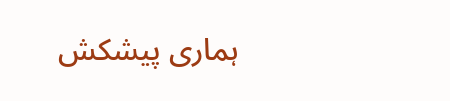ہماری پیشکش